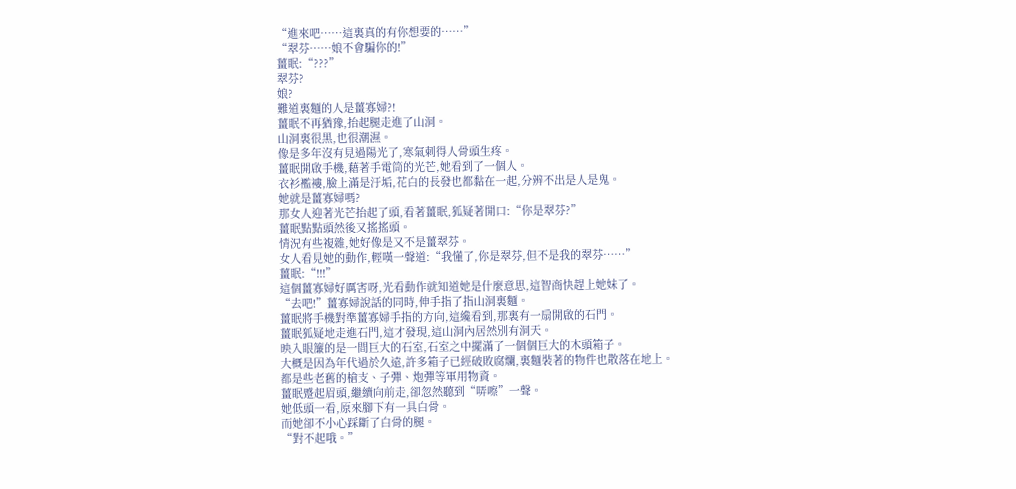“進來吧……這裏真的有你想要的……”
“翠芬……娘不會騙你的!”
薑眠:“???”
翠芬?
娘?
難道裏麵的人是薑寡婦?!
薑眠不再猶豫,抬起腿走進了山洞。
山洞裏很黑,也很潮濕。
像是多年沒有見過陽光了,寒氣刺得人骨頭生疼。
薑眠開啟手機,藉著手電筒的光芒,她看到了一個人。
衣衫襤褸,臉上滿是汙垢,花白的長發也都黏在一起,分辨不出是人是鬼。
她就是薑寡婦嗎?
那女人迎著光芒抬起了頭,看著薑眠,狐疑著開口:“你是翠芬?”
薑眠點點頭然後又搖搖頭。
情況有些複雜,她好像是又不是薑翠芬。
女人看見她的動作,輕嘆一聲道:“我懂了,你是翠芬,但不是我的翠芬……”
薑眠:“!!!”
這個薑寡婦好厲害呀,光看動作就知道她是什麼意思,這智商快趕上她妹了。
“去吧!”薑寡婦說話的同時,伸手指了指山洞裏麵。
薑眠將手機對準薑寡婦手指的方向,這纔看到,那裏有一扇開啟的石門。
薑眠狐疑地走進石門,這才發現,這山洞內居然別有洞天。
映入眼簾的是一間巨大的石室,石室之中擺滿了一個個巨大的木頭箱子。
大概是因為年代過於久遠,許多箱子已經破敗腐爛,裏麵裝著的物件也散落在地上。
都是些老舊的槍支、子彈、炮彈等軍用物資。
薑眠蹙起眉頭,繼續向前走,卻忽然聽到“哢嚓”一聲。
她低頭一看,原來腳下有一具白骨。
而她卻不小心踩斷了白骨的腿。
“對不起哦。”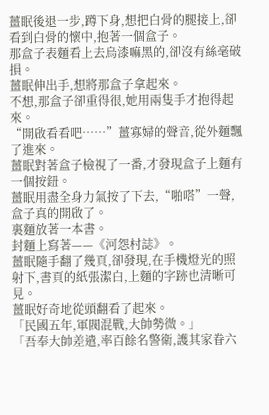薑眠後退一步,蹲下身,想把白骨的腿接上,卻看到白骨的懷中,抱著一個盒子。
那盒子表麵看上去烏漆嘛黑的,卻沒有絲毫破損。
薑眠伸出手,想將那盒子拿起來。
不想,那盒子卻重得很,她用兩隻手才抱得起來。
“開啟看看吧……”薑寡婦的聲音,從外麵飄了進來。
薑眠對著盒子檢視了一番,才發現盒子上麵有一個按鈕。
薑眠用盡全身力氣按了下去,“啪嗒”一聲,盒子真的開啟了。
裏麵放著一本書。
封麵上寫著——《河怨村誌》。
薑眠隨手翻了幾頁,卻發現,在手機燈光的照射下,書頁的紙張潔白,上麵的字跡也清晰可見。
薑眠好奇地從頭翻看了起來。
「民國五年,軍閥混戰,大帥勢微。」
「吾奉大帥差遣,率百餘名警衛,護其家眷六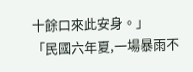十餘口來此安身。」
「民國六年夏,一場暴雨不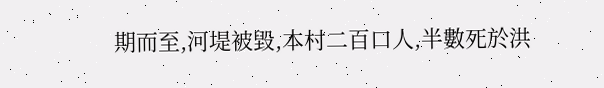期而至,河堤被毀,本村二百口人,半數死於洪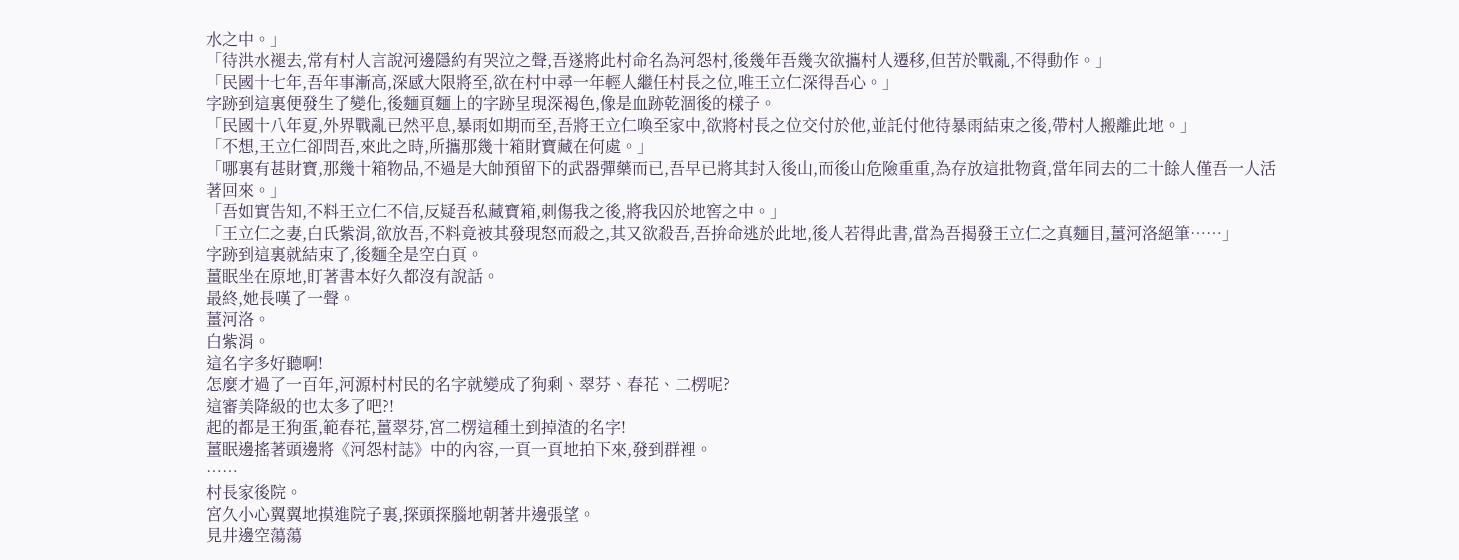水之中。」
「待洪水褪去,常有村人言說河邊隱約有哭泣之聲,吾遂將此村命名為河怨村,後幾年吾幾次欲攜村人遷移,但苦於戰亂,不得動作。」
「民國十七年,吾年事漸高,深感大限將至,欲在村中尋一年輕人繼任村長之位,唯王立仁深得吾心。」
字跡到這裏便發生了變化,後麵頁麵上的字跡呈現深褐色,像是血跡乾涸後的樣子。
「民國十八年夏,外界戰亂已然平息,暴雨如期而至,吾將王立仁喚至家中,欲將村長之位交付於他,並託付他待暴雨結束之後,帶村人搬離此地。」
「不想,王立仁卻問吾,來此之時,所攜那幾十箱財寶藏在何處。」
「哪裏有甚財寶,那幾十箱物品,不過是大帥預留下的武器彈藥而已,吾早已將其封入後山,而後山危險重重,為存放這批物資,當年同去的二十餘人僅吾一人活著回來。」
「吾如實告知,不料王立仁不信,反疑吾私藏寶箱,刺傷我之後,將我囚於地窖之中。」
「王立仁之妻,白氏紫涓,欲放吾,不料竟被其發現怒而殺之,其又欲殺吾,吾拚命逃於此地,後人若得此書,當為吾揭發王立仁之真麵目,薑河洛絕筆……」
字跡到這裏就結束了,後麵全是空白頁。
薑眠坐在原地,盯著書本好久都沒有說話。
最終,她長嘆了一聲。
薑河洛。
白紫涓。
這名字多好聽啊!
怎麼才過了一百年,河源村村民的名字就變成了狗剩、翠芬、春花、二楞呢?
這審美降級的也太多了吧?!
起的都是王狗蛋,範春花,薑翠芬,宮二楞這種土到掉渣的名字!
薑眠邊搖著頭邊將《河怨村誌》中的內容,一頁一頁地拍下來,發到群裡。
……
村長家後院。
宮久小心翼翼地摸進院子裏,探頭探腦地朝著井邊張望。
見井邊空蕩蕩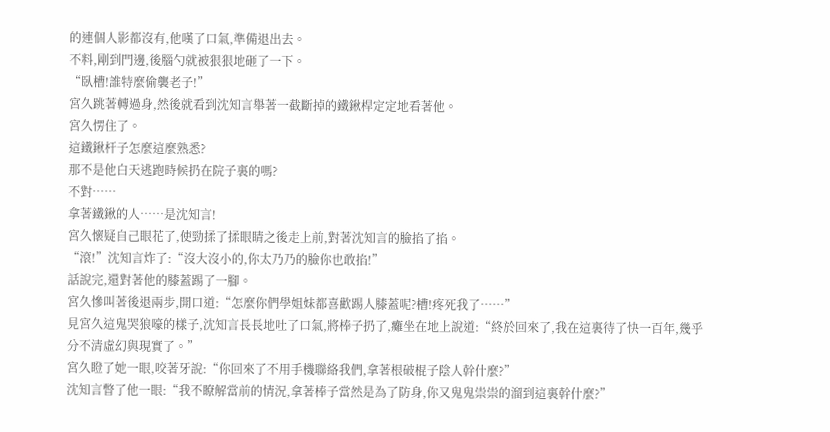的連個人影都沒有,他嘆了口氣,準備退出去。
不料,剛到門邊,後腦勺就被狠狠地砸了一下。
“臥槽!誰特麼偷襲老子!”
宮久跳著轉過身,然後就看到沈知言舉著一截斷掉的鐵鍬桿定定地看著他。
宮久愣住了。
這鐵鍬杆子怎麼這麼熟悉?
那不是他白天逃跑時候扔在院子裏的嗎?
不對……
拿著鐵鍬的人……是沈知言!
宮久懷疑自己眼花了,使勁揉了揉眼睛之後走上前,對著沈知言的臉掐了掐。
“滾!”沈知言炸了:“沒大沒小的,你太乃乃的臉你也敢掐!”
話說完,還對著他的膝蓋踢了一腳。
宮久慘叫著後退兩步,開口道:“怎麼你們學姐妹都喜歡踢人膝蓋呢?槽!疼死我了……”
見宮久這鬼哭狼嚎的樣子,沈知言長長地吐了口氣,將棒子扔了,癱坐在地上說道:“終於回來了,我在這裏待了快一百年,幾乎分不清虛幻與現實了。”
宮久瞪了她一眼,咬著牙說:“你回來了不用手機聯絡我們,拿著根破棍子陰人幹什麼?”
沈知言瞥了他一眼:“我不瞭解當前的情況,拿著棒子當然是為了防身,你又鬼鬼祟祟的溜到這裏幹什麼?”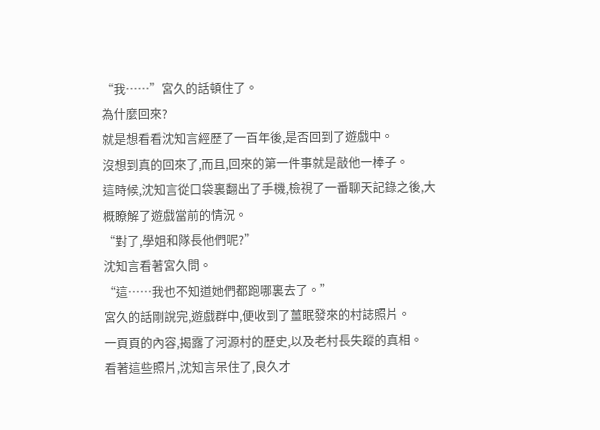“我……”宮久的話頓住了。
為什麼回來?
就是想看看沈知言經歷了一百年後,是否回到了遊戲中。
沒想到真的回來了,而且,回來的第一件事就是敲他一棒子。
這時候,沈知言從口袋裏翻出了手機,檢視了一番聊天記錄之後,大概瞭解了遊戲當前的情況。
“對了,學姐和隊長他們呢?”
沈知言看著宮久問。
“這……我也不知道她們都跑哪裏去了。”
宮久的話剛說完,遊戲群中,便收到了薑眠發來的村誌照片。
一頁頁的內容,揭露了河源村的歷史,以及老村長失蹤的真相。
看著這些照片,沈知言呆住了,良久才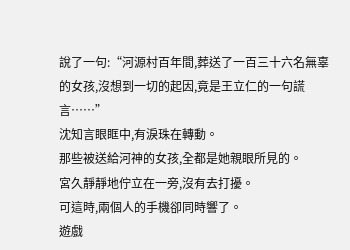說了一句:“河源村百年間,葬送了一百三十六名無辜的女孩,沒想到一切的起因,竟是王立仁的一句謊言……”
沈知言眼眶中,有淚珠在轉動。
那些被送給河神的女孩,全都是她親眼所見的。
宮久靜靜地佇立在一旁,沒有去打擾。
可這時,兩個人的手機卻同時響了。
遊戲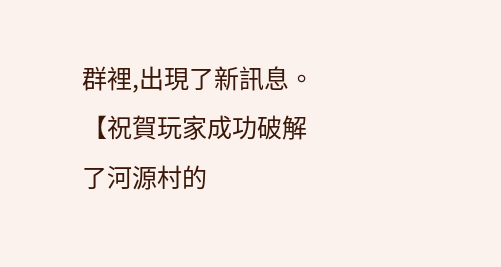群裡,出現了新訊息。
【祝賀玩家成功破解了河源村的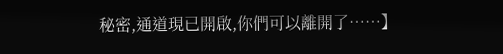秘密,通道現已開啟,你們可以離開了……】